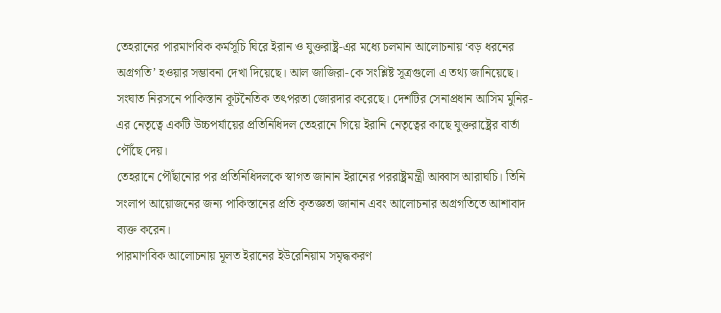তেহরানের পারমাণবিক কর্মসূচি ঘিরে ইরান ও যুক্তরাষ্ট্র-এর মধ্যে চলমান আলোচনায় ‘বড় ধরনের অগ্রগতি’ হওয়ার সম্ভাবনা দেখা দিয়েছে। আল জাজিরা-কে সংশ্লিষ্ট সূত্রগুলো এ তথ্য জানিয়েছে।
সংঘাত নিরসনে পাকিস্তান কূটনৈতিক তৎপরতা জোরদার করেছে। দেশটির সেনাপ্রধান আসিম মুনির-এর নেতৃত্বে একটি উচ্চপর্যায়ের প্রতিনিধিদল তেহরানে গিয়ে ইরানি নেতৃত্বের কাছে যুক্তরাষ্ট্রের বার্তা পৌঁছে দেয়।
তেহরানে পৌঁছানোর পর প্রতিনিধিদলকে স্বাগত জানান ইরানের পররাষ্ট্রমন্ত্রী আব্বাস আরাঘচি। তিনি সংলাপ আয়োজনের জন্য পাকিস্তানের প্রতি কৃতজ্ঞতা জানান এবং আলোচনার অগ্রগতিতে আশাবাদ ব্যক্ত করেন।
পারমাণবিক আলোচনায় মূলত ইরানের ইউরেনিয়াম সমৃদ্ধকরণ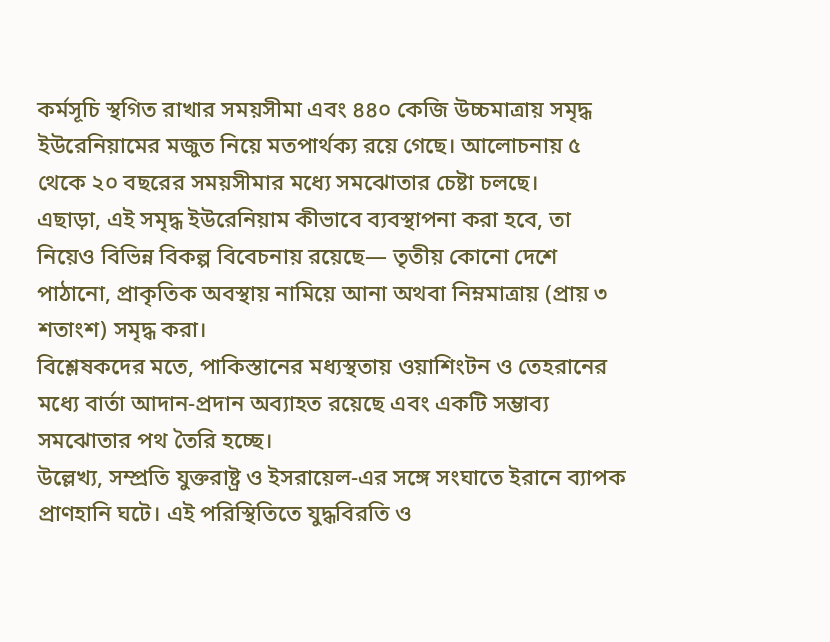কর্মসূচি স্থগিত রাখার সময়সীমা এবং ৪৪০ কেজি উচ্চমাত্রায় সমৃদ্ধ ইউরেনিয়ামের মজুত নিয়ে মতপার্থক্য রয়ে গেছে। আলোচনায় ৫ থেকে ২০ বছরের সময়সীমার মধ্যে সমঝোতার চেষ্টা চলছে।
এছাড়া, এই সমৃদ্ধ ইউরেনিয়াম কীভাবে ব্যবস্থাপনা করা হবে, তা নিয়েও বিভিন্ন বিকল্প বিবেচনায় রয়েছে— তৃতীয় কোনো দেশে পাঠানো, প্রাকৃতিক অবস্থায় নামিয়ে আনা অথবা নিম্নমাত্রায় (প্রায় ৩ শতাংশ) সমৃদ্ধ করা।
বিশ্লেষকদের মতে, পাকিস্তানের মধ্যস্থতায় ওয়াশিংটন ও তেহরানের মধ্যে বার্তা আদান-প্রদান অব্যাহত রয়েছে এবং একটি সম্ভাব্য সমঝোতার পথ তৈরি হচ্ছে।
উল্লেখ্য, সম্প্রতি যুক্তরাষ্ট্র ও ইসরায়েল-এর সঙ্গে সংঘাতে ইরানে ব্যাপক প্রাণহানি ঘটে। এই পরিস্থিতিতে যুদ্ধবিরতি ও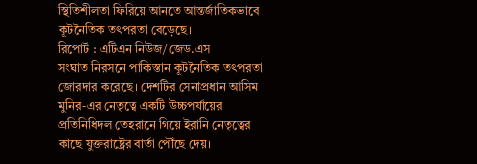স্থিতিশীলতা ফিরিয়ে আনতে আন্তর্জাতিকভাবে কূটনৈতিক তৎপরতা বেড়েছে।
রিপোর্ট : এটিএন নিউজ/জেড.এস
সংঘাত নিরসনে পাকিস্তান কূটনৈতিক তৎপরতা জোরদার করেছে। দেশটির সেনাপ্রধান আসিম মুনির-এর নেতৃত্বে একটি উচ্চপর্যায়ের প্রতিনিধিদল তেহরানে গিয়ে ইরানি নেতৃত্বের কাছে যুক্তরাষ্ট্রের বার্তা পৌঁছে দেয়।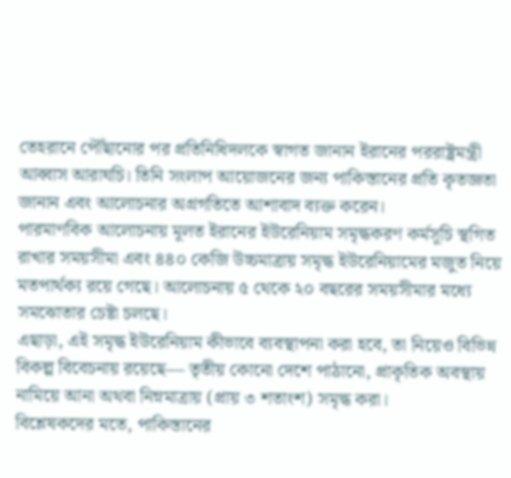তেহরানে পৌঁছানোর পর প্রতিনিধিদলকে স্বাগত জানান ইরানের পররাষ্ট্রমন্ত্রী আব্বাস আরাঘচি। তিনি সংলাপ আয়োজনের জন্য পাকিস্তানের প্রতি কৃতজ্ঞতা জানান এবং আলোচনার অগ্রগতিতে আশাবাদ ব্যক্ত করেন।
পারমাণবিক আলোচনায় মূলত ইরানের ইউরেনিয়াম সমৃদ্ধকরণ কর্মসূচি স্থগিত রাখার সময়সীমা এবং ৪৪০ কেজি উচ্চমাত্রায় সমৃদ্ধ ইউরেনিয়ামের মজুত নিয়ে মতপার্থক্য রয়ে গেছে। আলোচনায় ৫ থেকে ২০ বছরের সময়সীমার মধ্যে সমঝোতার চেষ্টা চলছে।
এছাড়া, এই সমৃদ্ধ ইউরেনিয়াম কীভাবে ব্যবস্থাপনা করা হবে, তা নিয়েও বিভিন্ন বিকল্প বিবেচনায় রয়েছে— তৃতীয় কোনো দেশে পাঠানো, প্রাকৃতিক অবস্থায় নামিয়ে আনা অথবা নিম্নমাত্রায় (প্রায় ৩ শতাংশ) সমৃদ্ধ করা।
বিশ্লেষকদের মতে, পাকিস্তানের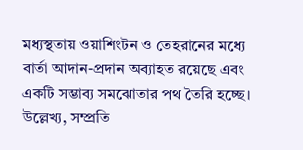মধ্যস্থতায় ওয়াশিংটন ও তেহরানের মধ্যে বার্তা আদান-প্রদান অব্যাহত রয়েছে এবং একটি সম্ভাব্য সমঝোতার পথ তৈরি হচ্ছে।
উল্লেখ্য, সম্প্রতি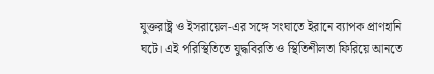যুক্তরাষ্ট্র ও ইসরায়েল-এর সঙ্গে সংঘাতে ইরানে ব্যাপক প্রাণহানি ঘটে। এই পরিস্থিতিতে যুদ্ধবিরতি ও স্থিতিশীলতা ফিরিয়ে আনতে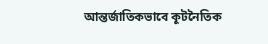আন্তর্জাতিকভাবে কূটনৈতিক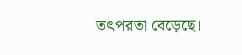তৎপরতা বেড়েছে।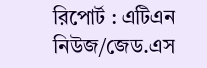রিপোর্ট : এটিএন নিউজ/জেড.এস